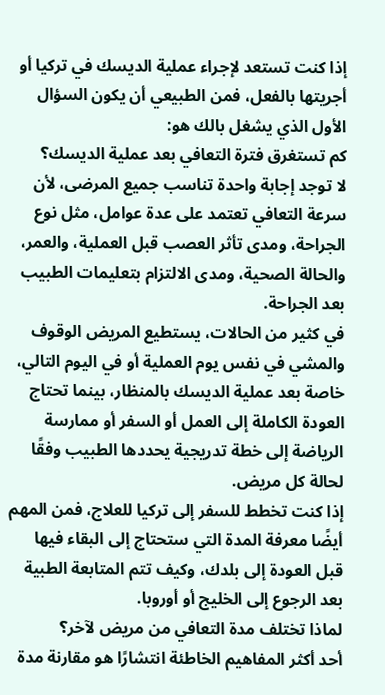إذا كنت تستعد لإجراء عملية الديسك في تركيا أو أجريتها بالفعل، فمن الطبيعي أن يكون السؤال الأول الذي يشغل بالك هو:
كم تستغرق فترة التعافي بعد عملية الديسك؟
لا توجد إجابة واحدة تناسب جميع المرضى، لأن سرعة التعافي تعتمد على عدة عوامل، مثل نوع الجراحة، ومدى تأثر العصب قبل العملية، والعمر، والحالة الصحية، ومدى الالتزام بتعليمات الطبيب بعد الجراحة.
في كثير من الحالات، يستطيع المريض الوقوف والمشي في نفس يوم العملية أو في اليوم التالي، خاصة بعد عملية الديسك بالمنظار، بينما تحتاج العودة الكاملة إلى العمل أو السفر أو ممارسة الرياضة إلى خطة تدريجية يحددها الطبيب وفقًا لحالة كل مريض.
إذا كنت تخطط للسفر إلى تركيا للعلاج، فمن المهم أيضًا معرفة المدة التي ستحتاج إلى البقاء فيها قبل العودة إلى بلدك، وكيف تتم المتابعة الطبية بعد الرجوع إلى الخليج أو أوروبا.
لماذا تختلف مدة التعافي من مريض لآخر؟
أحد أكثر المفاهيم الخاطئة انتشارًا هو مقارنة مدة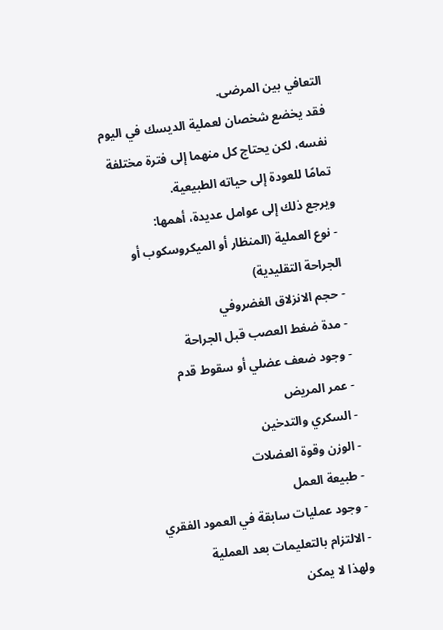التعافي بين المرضى.
فقد يخضع شخصان لعملية الديسك في اليوم نفسه، لكن يحتاج كل منهما إلى فترة مختلفة تمامًا للعودة إلى حياته الطبيعية.
ويرجع ذلك إلى عوامل عديدة، أهمها:
- نوع العملية (المنظار أو الميكروسكوب أو الجراحة التقليدية)
- حجم الانزلاق الغضروفي
- مدة ضغط العصب قبل الجراحة
- وجود ضعف عضلي أو سقوط قدم
- عمر المريض
- السكري والتدخين
- الوزن وقوة العضلات
- طبيعة العمل
- وجود عمليات سابقة في العمود الفقري
- الالتزام بالتعليمات بعد العملية
ولهذا لا يمكن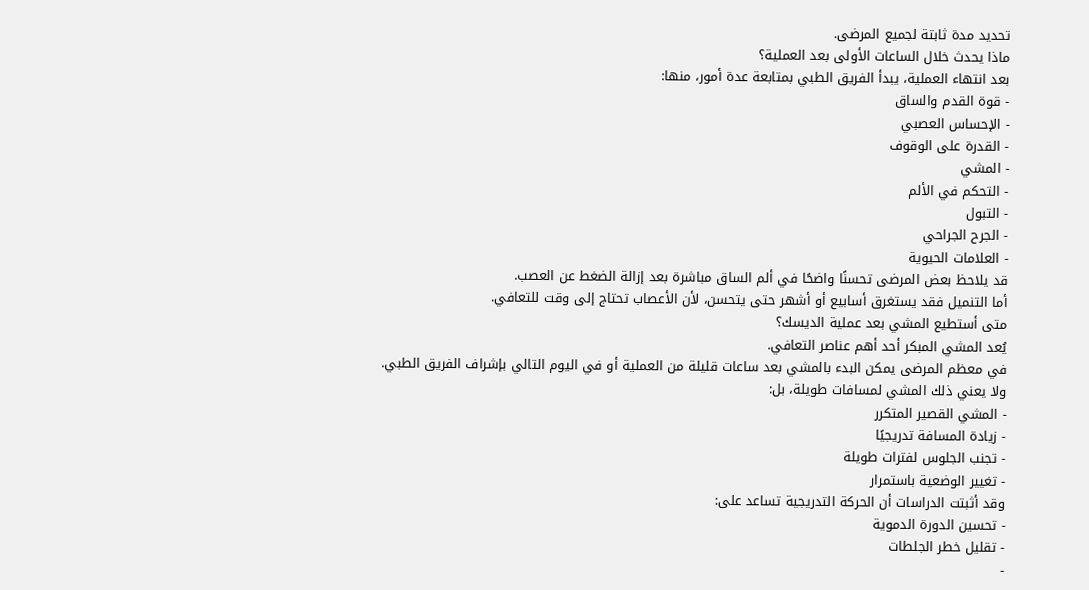تحديد مدة ثابتة لجميع المرضى.
ماذا يحدث خلال الساعات الأولى بعد العملية؟
بعد انتهاء العملية، يبدأ الفريق الطبي بمتابعة عدة أمور، منها:
- قوة القدم والساق
- الإحساس العصبي
- القدرة على الوقوف
- المشي
- التحكم في الألم
- التبول
- الجرح الجراحي
- العلامات الحيوية
قد يلاحظ بعض المرضى تحسنًا واضحًا في ألم الساق مباشرة بعد إزالة الضغط عن العصب.
أما التنميل فقد يستغرق أسابيع أو أشهر حتى يتحسن، لأن الأعصاب تحتاج إلى وقت للتعافي.
متى أستطيع المشي بعد عملية الديسك؟
يُعد المشي المبكر أحد أهم عناصر التعافي.
في معظم المرضى يمكن البدء بالمشي بعد ساعات قليلة من العملية أو في اليوم التالي بإشراف الفريق الطبي.
ولا يعني ذلك المشي لمسافات طويلة، بل:
- المشي القصير المتكرر
- زيادة المسافة تدريجيًا
- تجنب الجلوس لفترات طويلة
- تغيير الوضعية باستمرار
وقد أثبتت الدراسات أن الحركة التدريجية تساعد على:
- تحسين الدورة الدموية
- تقليل خطر الجلطات
-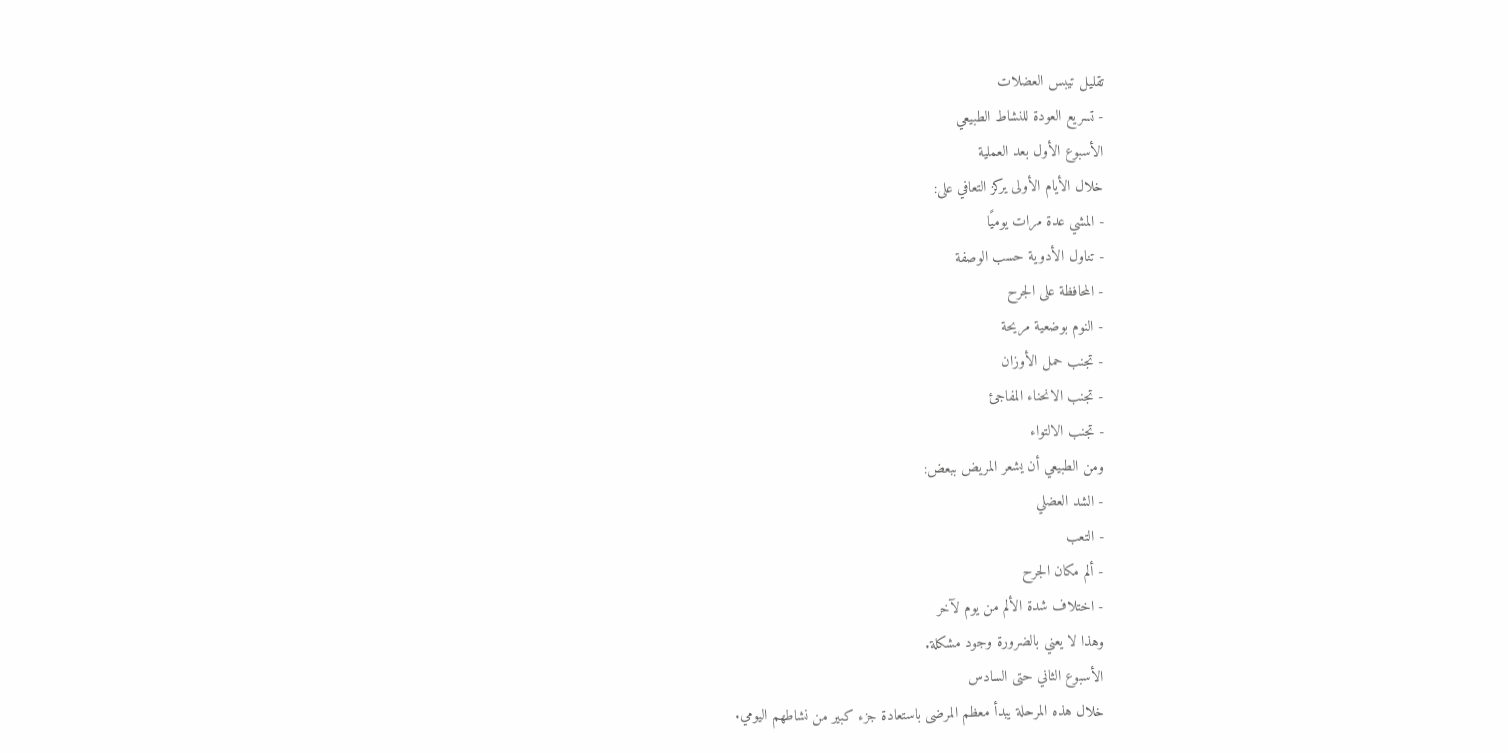تقليل تيبس العضلات
- تسريع العودة للنشاط الطبيعي
الأسبوع الأول بعد العملية
خلال الأيام الأولى يركز التعافي على:
- المشي عدة مرات يوميًا
- تناول الأدوية حسب الوصفة
- المحافظة على الجرح
- النوم بوضعية مريحة
- تجنب حمل الأوزان
- تجنب الانحناء المفاجئ
- تجنب الالتواء
ومن الطبيعي أن يشعر المريض ببعض:
- الشد العضلي
- التعب
- ألم مكان الجرح
- اختلاف شدة الألم من يوم لآخر
وهذا لا يعني بالضرورة وجود مشكلة.
الأسبوع الثاني حتى السادس
خلال هذه المرحلة يبدأ معظم المرضى باستعادة جزء كبير من نشاطهم اليومي.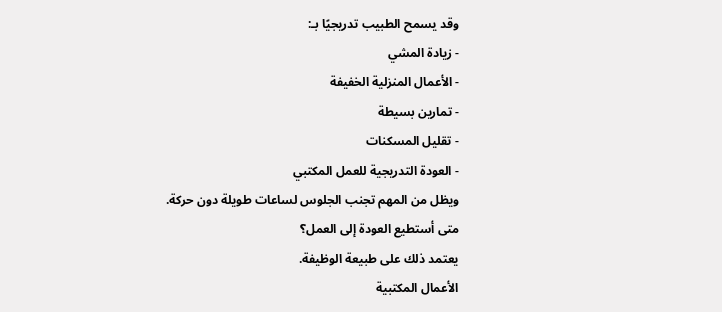وقد يسمح الطبيب تدريجيًا بـ:
- زيادة المشي
- الأعمال المنزلية الخفيفة
- تمارين بسيطة
- تقليل المسكنات
- العودة التدريجية للعمل المكتبي
ويظل من المهم تجنب الجلوس لساعات طويلة دون حركة.
متى أستطيع العودة إلى العمل؟
يعتمد ذلك على طبيعة الوظيفة.
الأعمال المكتبية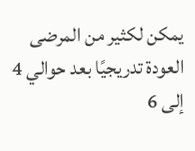يمكن لكثير من المرضى العودة تدريجيًا بعد حوالي 4 إلى 6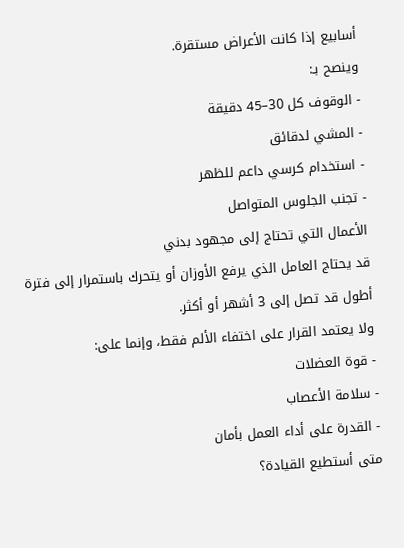أسابيع إذا كانت الأعراض مستقرة.
وينصح بـ:
- الوقوف كل 30–45 دقيقة
- المشي لدقائق
- استخدام كرسي داعم للظهر
- تجنب الجلوس المتواصل
الأعمال التي تحتاج إلى مجهود بدني
قد يحتاج العامل الذي يرفع الأوزان أو يتحرك باستمرار إلى فترة أطول قد تصل إلى 3 أشهر أو أكثر.
ولا يعتمد القرار على اختفاء الألم فقط، وإنما على:
- قوة العضلات
- سلامة الأعصاب
- القدرة على أداء العمل بأمان
متى أستطيع القيادة؟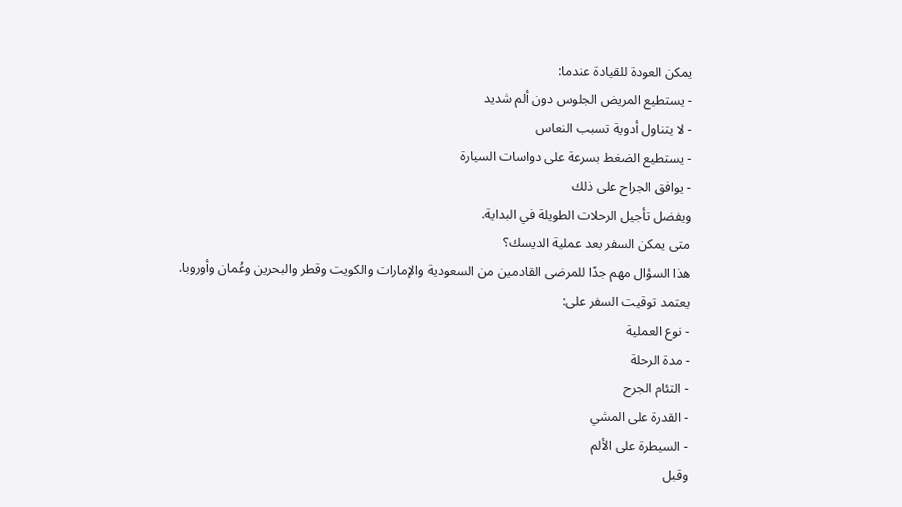يمكن العودة للقيادة عندما:
- يستطيع المريض الجلوس دون ألم شديد
- لا يتناول أدوية تسبب النعاس
- يستطيع الضغط بسرعة على دواسات السيارة
- يوافق الجراح على ذلك
ويفضل تأجيل الرحلات الطويلة في البداية.
متى يمكن السفر بعد عملية الديسك؟
هذا السؤال مهم جدًا للمرضى القادمين من السعودية والإمارات والكويت وقطر والبحرين وعُمان وأوروبا.
يعتمد توقيت السفر على:
- نوع العملية
- مدة الرحلة
- التئام الجرح
- القدرة على المشي
- السيطرة على الألم
وقبل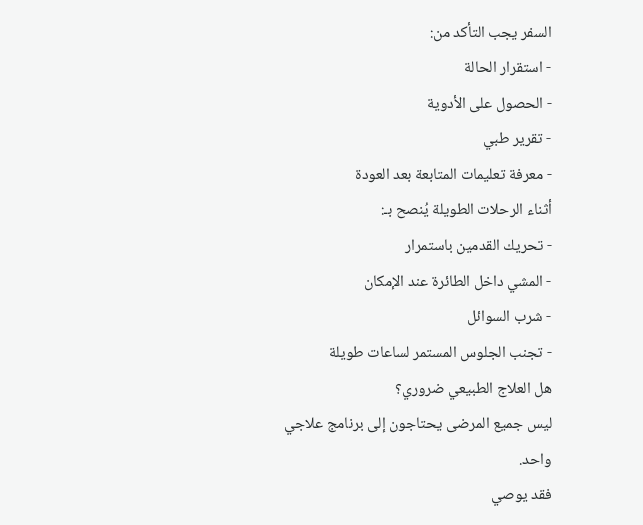السفر يجب التأكد من:
- استقرار الحالة
- الحصول على الأدوية
- تقرير طبي
- معرفة تعليمات المتابعة بعد العودة
أثناء الرحلات الطويلة يُنصح بـ:
- تحريك القدمين باستمرار
- المشي داخل الطائرة عند الإمكان
- شرب السوائل
- تجنب الجلوس المستمر لساعات طويلة
هل العلاج الطبيعي ضروري؟
ليس جميع المرضى يحتاجون إلى برنامج علاجي واحد.
فقد يوصي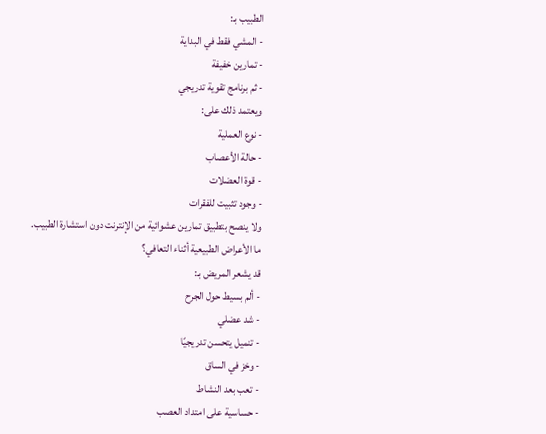الطبيب بـ:
- المشي فقط في البداية
- تمارين خفيفة
- ثم برنامج تقوية تدريجي
ويعتمد ذلك على:
- نوع العملية
- حالة الأعصاب
- قوة العضلات
- وجود تثبيت للفقرات
ولا ينصح بتطبيق تمارين عشوائية من الإنترنت دون استشارة الطبيب.
ما الأعراض الطبيعية أثناء التعافي؟
قد يشعر المريض بـ:
- ألم بسيط حول الجرح
- شد عضلي
- تنميل يتحسن تدريجيًا
- وخز في الساق
- تعب بعد النشاط
- حساسية على امتداد العصب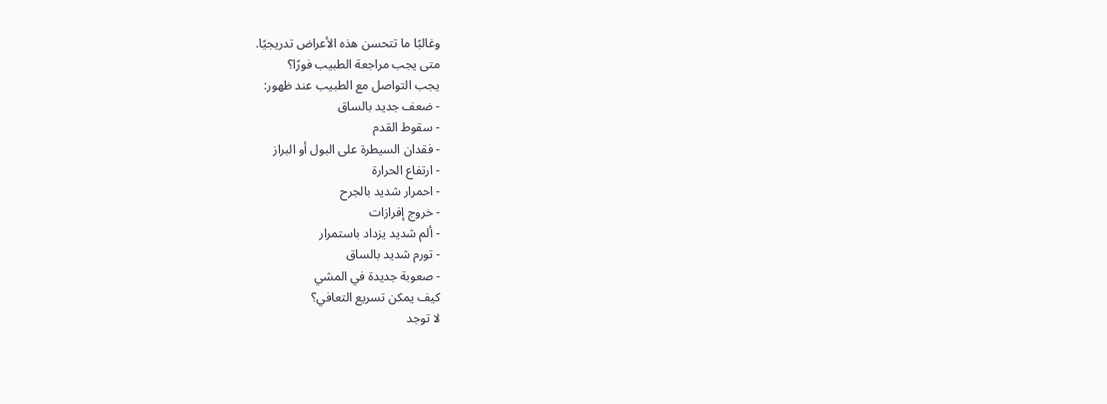وغالبًا ما تتحسن هذه الأعراض تدريجيًا.
متى يجب مراجعة الطبيب فورًا؟
يجب التواصل مع الطبيب عند ظهور:
- ضعف جديد بالساق
- سقوط القدم
- فقدان السيطرة على البول أو البراز
- ارتفاع الحرارة
- احمرار شديد بالجرح
- خروج إفرازات
- ألم شديد يزداد باستمرار
- تورم شديد بالساق
- صعوبة جديدة في المشي
كيف يمكن تسريع التعافي؟
لا توجد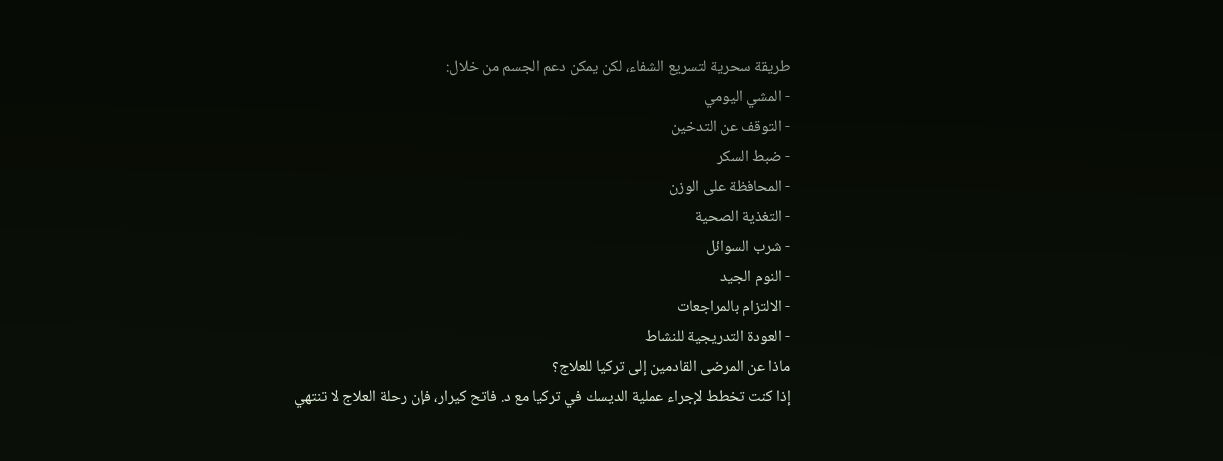طريقة سحرية لتسريع الشفاء، لكن يمكن دعم الجسم من خلال:
- المشي اليومي
- التوقف عن التدخين
- ضبط السكر
- المحافظة على الوزن
- التغذية الصحية
- شرب السوائل
- النوم الجيد
- الالتزام بالمراجعات
- العودة التدريجية للنشاط
ماذا عن المرضى القادمين إلى تركيا للعلاج؟
إذا كنت تخطط لإجراء عملية الديسك في تركيا مع د. فاتح كيرار، فإن رحلة العلاج لا تنتهي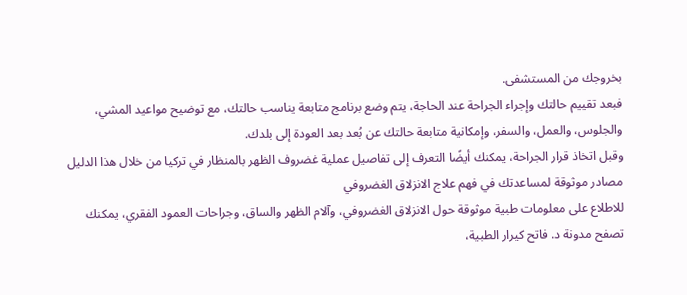بخروجك من المستشفى.
فبعد تقييم حالتك وإجراء الجراحة عند الحاجة، يتم وضع برنامج متابعة يناسب حالتك، مع توضيح مواعيد المشي، والجلوس، والعمل، والسفر، وإمكانية متابعة حالتك عن بُعد بعد العودة إلى بلدك.
وقبل اتخاذ قرار الجراحة، يمكنك أيضًا التعرف إلى تفاصيل عملية غضروف الظهر بالمنظار في تركيا من خلال هذا الدليل
مصادر موثوقة لمساعدتك في فهم علاج الانزلاق الغضروفي
للاطلاع على معلومات طبية موثوقة حول الانزلاق الغضروفي، وآلام الظهر والساق، وجراحات العمود الفقري، يمكنك تصفح مدونة د. فاتح كيرار الطبية،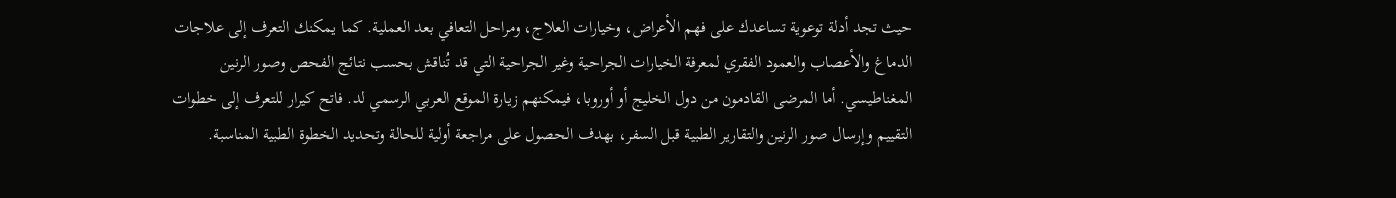حيث تجد أدلة توعوية تساعدك على فهم الأعراض، وخيارات العلاج، ومراحل التعافي بعد العملية. كما يمكنك التعرف إلى علاجات الدماغ والأعصاب والعمود الفقري لمعرفة الخيارات الجراحية وغير الجراحية التي قد تُناقش بحسب نتائج الفحص وصور الرنين المغناطيسي. أما المرضى القادمون من دول الخليج أو أوروبا، فيمكنهم زيارة الموقع العربي الرسمي لد. فاتح كيرار للتعرف إلى خطوات التقييم وإرسال صور الرنين والتقارير الطبية قبل السفر، بهدف الحصول على مراجعة أولية للحالة وتحديد الخطوة الطبية المناسبة.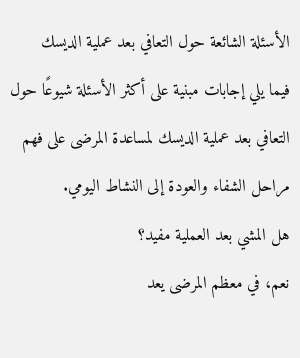الأسئلة الشائعة حول التعافي بعد عملية الديسك
فيما يلي إجابات مبنية على أكثر الأسئلة شيوعًا حول التعافي بعد عملية الديسك لمساعدة المرضى على فهم مراحل الشفاء والعودة إلى النشاط اليومي.
هل المشي بعد العملية مفيد؟
نعم، في معظم المرضى يعد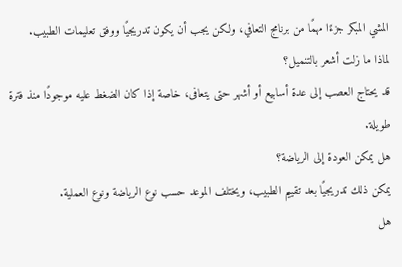المشي المبكر جزءًا مهمًا من برنامج التعافي، ولكن يجب أن يكون تدريجيًا ووفق تعليمات الطبيب.
لماذا ما زلت أشعر بالتنميل؟
قد يحتاج العصب إلى عدة أسابيع أو أشهر حتى يتعافى، خاصة إذا كان الضغط عليه موجودًا منذ فترة طويلة.
هل يمكن العودة إلى الرياضة؟
يمكن ذلك تدريجيًا بعد تقييم الطبيب، ويختلف الموعد حسب نوع الرياضة ونوع العملية.
هل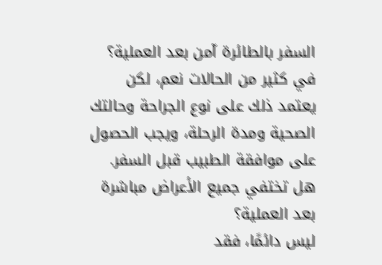السفر بالطائرة آمن بعد العملية؟
في كثير من الحالات نعم، لكن يعتمد ذلك على نوع الجراحة وحالتك الصحية ومدة الرحلة، ويجب الحصول على موافقة الطبيب قبل السفر.
هل تختفي جميع الأعراض مباشرة بعد العملية؟
ليس دائمًا، فقد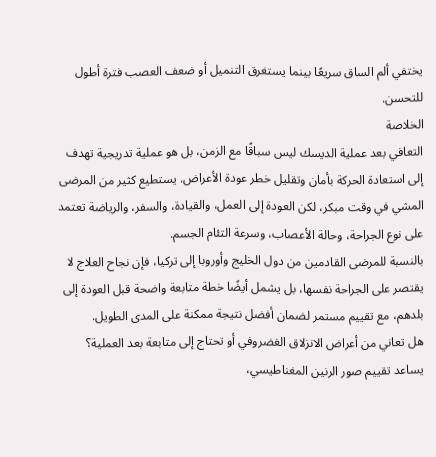يختفي ألم الساق سريعًا بينما يستغرق التنميل أو ضعف العصب فترة أطول للتحسن.
الخلاصة
التعافي بعد عملية الديسك ليس سباقًا مع الزمن، بل هو عملية تدريجية تهدف إلى استعادة الحركة بأمان وتقليل خطر عودة الأعراض. يستطيع كثير من المرضى المشي في وقت مبكر، لكن العودة إلى العمل، والقيادة، والسفر، والرياضة تعتمد على نوع الجراحة، وحالة الأعصاب، وسرعة التئام الجسم.
بالنسبة للمرضى القادمين من دول الخليج وأوروبا إلى تركيا، فإن نجاح العلاج لا يقتصر على الجراحة نفسها، بل يشمل أيضًا خطة متابعة واضحة قبل العودة إلى بلدهم، مع تقييم مستمر لضمان أفضل نتيجة ممكنة على المدى الطويل.
هل تعاني من أعراض الانزلاق الغضروفي أو تحتاج إلى متابعة بعد العملية؟ يساعد تقييم صور الرنين المغناطيسي،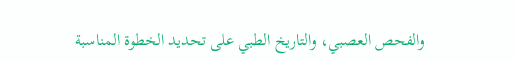والفحص العصبي، والتاريخ الطبي على تحديد الخطوة المناسبة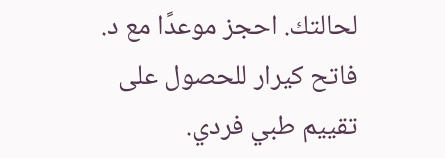لحالتك. احجز موعدًا مع د. فاتح كيرار للحصول على تقييم طبي فردي.